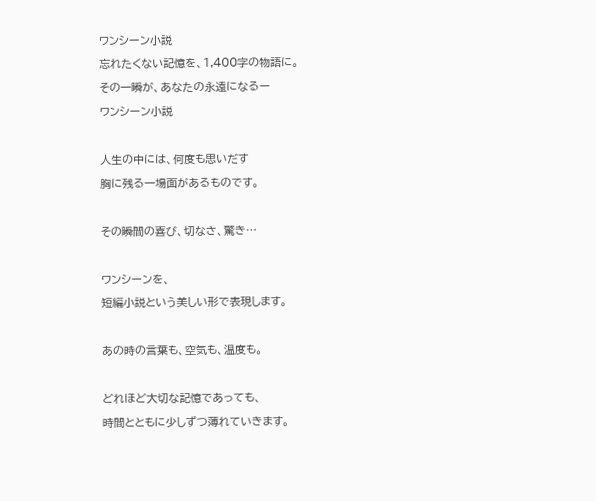ワンシーン小説
忘れたくない記憶を、1,400字の物語に。
その一瞬が、あなたの永遠になるー
ワンシーン小説

人生の中には、何度も思いだす
胸に残る一場面があるものです。

その瞬間の喜び、切なさ、驚き…

ワンシーンを、
短編小説という美しい形で表現します。

あの時の言葉も、空気も、温度も。

どれほど大切な記憶であっても、
時間とともに少しずつ薄れていきます。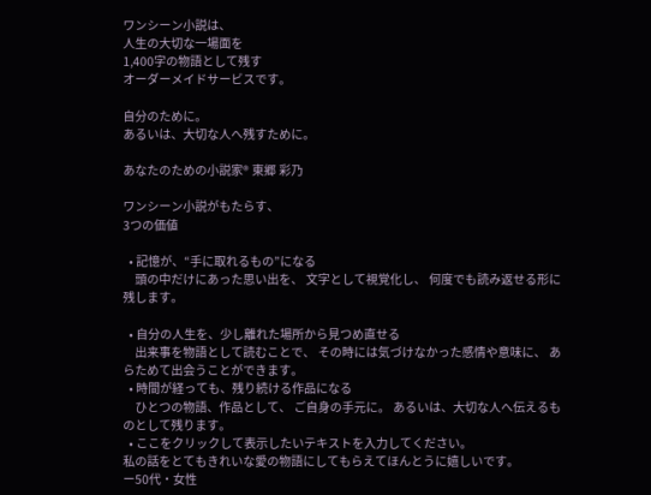ワンシーン小説は、
人生の大切な一場面を
1,400字の物語として残す
オーダーメイドサービスです。

自分のために。
あるいは、大切な人へ残すために。

あなたのための小説家® 東郷 彩乃

ワンシーン小説がもたらす、
3つの価値

  • 記憶が、“手に取れるもの”になる
    頭の中だけにあった思い出を、 文字として視覚化し、 何度でも読み返せる形に残します。

  • 自分の人生を、少し離れた場所から見つめ直せる
    出来事を物語として読むことで、 その時には気づけなかった感情や意味に、 あらためて出会うことができます。
  • 時間が経っても、残り続ける作品になる
    ひとつの物語、作品として、 ご自身の手元に。 あるいは、大切な人へ伝えるものとして残ります。
  • ここをクリックして表示したいテキストを入力してください。
私の話をとてもきれいな愛の物語にしてもらえてほんとうに嬉しいです。
ー50代・女性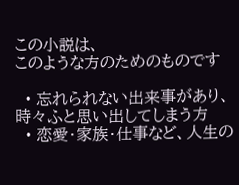この小説は、
このような方のためのものです

  • 忘れられない出来事があり、時々ふと思い出してしまう方
  • 恋愛・家族・仕事など、人生の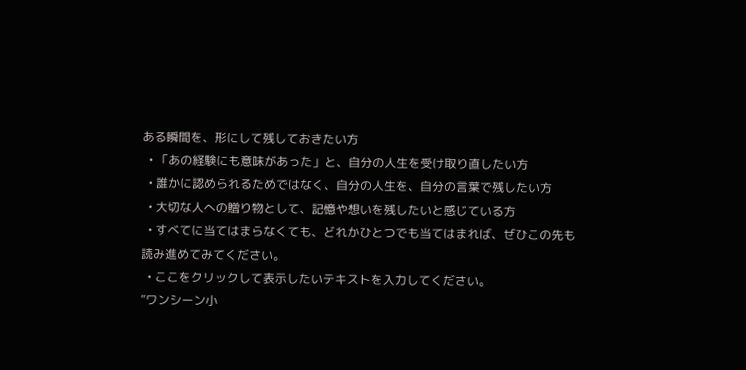ある瞬間を、形にして残しておきたい方
  • 「あの経験にも意味があった」と、自分の人生を受け取り直したい方
  • 誰かに認められるためではなく、自分の人生を、自分の言葉で残したい方
  • 大切な人への贈り物として、記憶や想いを残したいと感じている方
  • すべてに当てはまらなくても、どれかひとつでも当てはまれば、ぜひこの先も読み進めてみてください。
  • ここをクリックして表示したいテキストを入力してください。
”ワンシーン小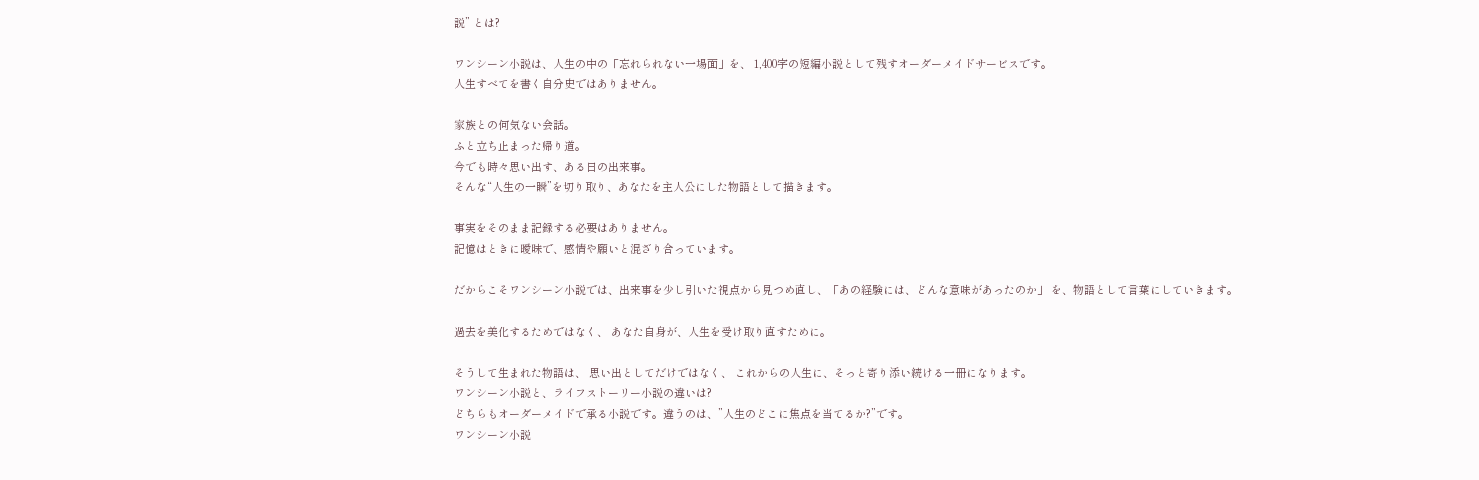説” とは?

ワンシーン小説は、人生の中の「忘れられない一場面」を、 1,400字の短編小説として残すオーダーメイドサービスです。
人生すべてを書く自分史ではありません。

家族との何気ない会話。
ふと立ち止まった帰り道。
今でも時々思い出す、ある日の出来事。
そんな“人生の一瞬”を切り取り、あなたを主人公にした物語として描きます。

事実をそのまま記録する必要はありません。
記憶はときに曖昧で、感情や願いと混ざり合っています。

だからこそワンシーン小説では、出来事を少し引いた視点から見つめ直し、「あの経験には、どんな意味があったのか」 を、物語として言葉にしていきます。

過去を美化するためではなく、 あなた自身が、人生を受け取り直すために。

そうして生まれた物語は、 思い出としてだけではなく、 これからの人生に、そっと寄り添い続ける一冊になります。
ワンシーン小説と、ライフストーリー小説の違いは?
どちらもオーダーメイドで承る小説です。違うのは、”人生のどこに焦点を当てるか?”です。
ワンシーン小説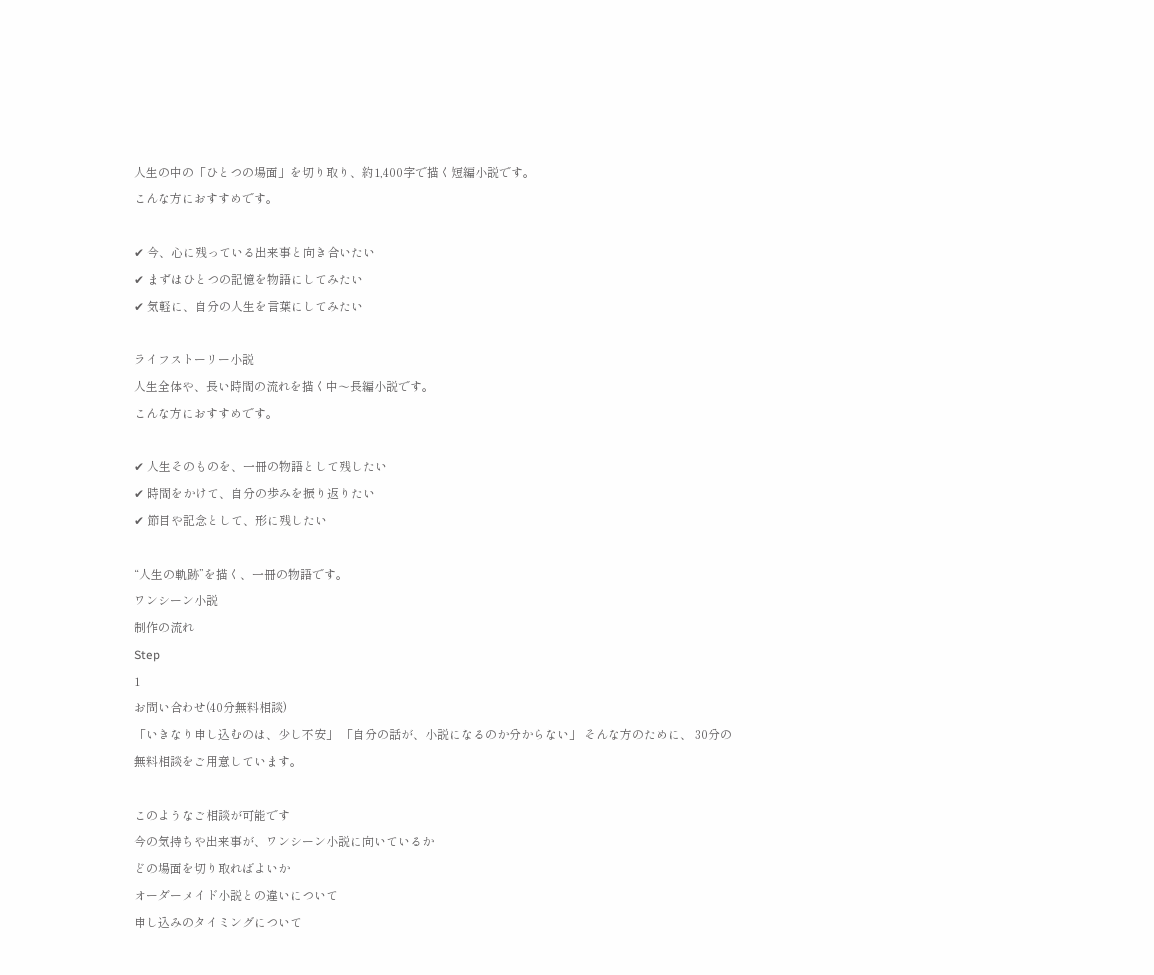人生の中の「ひとつの場面」を切り取り、約1,400字で描く短編小説です。
こんな方におすすめです。

✔ 今、心に残っている出来事と向き合いたい
✔ まずはひとつの記憶を物語にしてみたい
✔ 気軽に、自分の人生を言葉にしてみたい

ライフストーリー小説
人生全体や、長い時間の流れを描く中〜長編小説です。
こんな方におすすめです。

✔ 人生そのものを、一冊の物語として残したい
✔ 時間をかけて、自分の歩みを振り返りたい
✔ 節目や記念として、形に残したい

“人生の軌跡”を描く、一冊の物語です。
ワンシーン小説
制作の流れ
Step
1
お問い合わせ(40分無料相談)
「いきなり申し込むのは、少し不安」 「自分の話が、小説になるのか分からない」 そんな方のために、 30分の無料相談をご用意しています。

このようなご相談が可能です
今の気持ちや出来事が、ワンシーン小説に向いているか
どの場面を切り取ればよいか
オーダーメイド小説との違いについて
申し込みのタイミングについて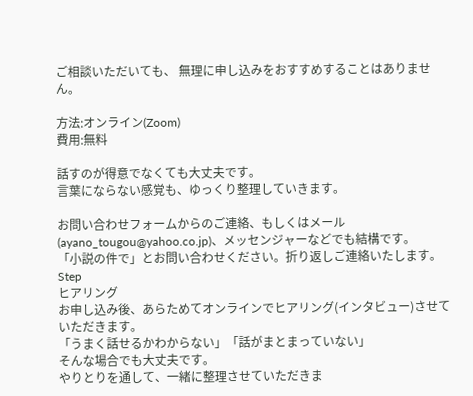ご相談いただいても、 無理に申し込みをおすすめすることはありません。

方法:オンライン(Zoom)
費用:無料

話すのが得意でなくても大丈夫です。
言葉にならない感覚も、ゆっくり整理していきます。

お問い合わせフォームからのご連絡、もしくはメール(ayano_tougou@yahoo.co.jp)、メッセンジャーなどでも結構です。
「小説の件で」とお問い合わせください。折り返しご連絡いたします。
Step
ヒアリング
お申し込み後、あらためてオンラインでヒアリング(インタビュー)させていただきます。
「うまく話せるかわからない」「話がまとまっていない」
そんな場合でも大丈夫です。
やりとりを通して、一緒に整理させていただきま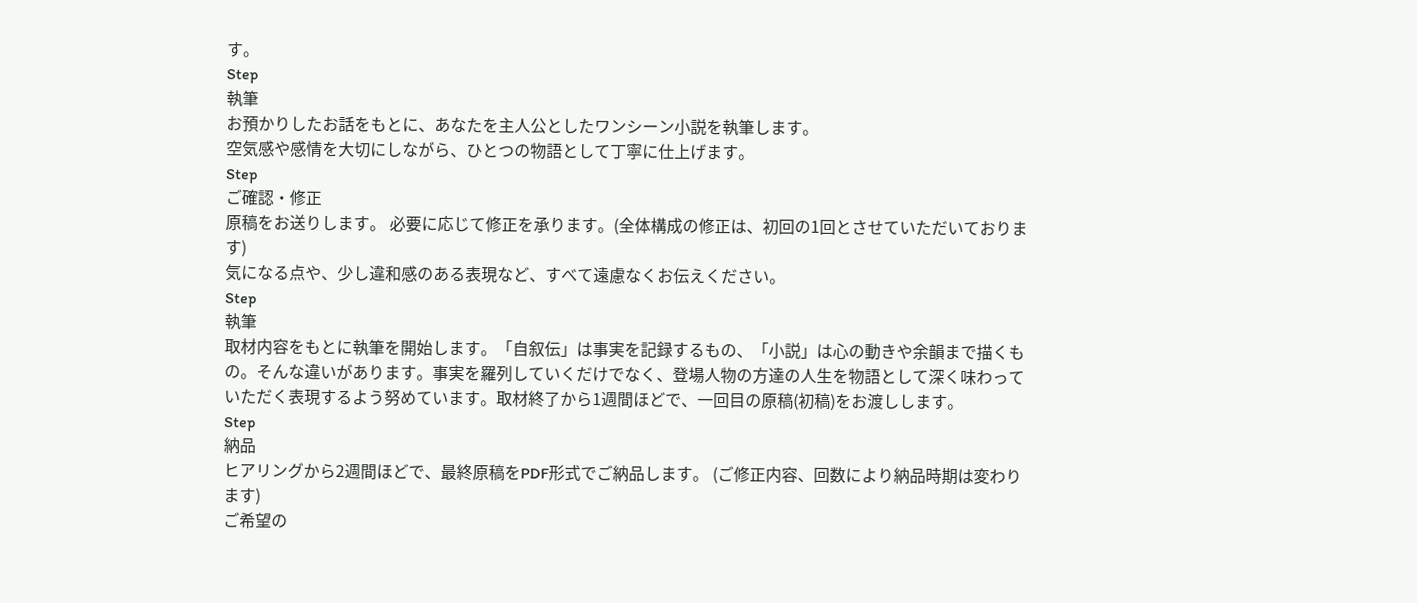す。
Step
執筆
お預かりしたお話をもとに、あなたを主人公としたワンシーン小説を執筆します。
空気感や感情を大切にしながら、ひとつの物語として丁寧に仕上げます。
Step
ご確認・修正
原稿をお送りします。 必要に応じて修正を承ります。(全体構成の修正は、初回の1回とさせていただいております)
気になる点や、少し違和感のある表現など、すべて遠慮なくお伝えください。
Step
執筆
取材内容をもとに執筆を開始します。「自叙伝」は事実を記録するもの、「小説」は心の動きや余韻まで描くもの。そんな違いがあります。事実を羅列していくだけでなく、登場人物の方達の人生を物語として深く味わっていただく表現するよう努めています。取材終了から1週間ほどで、一回目の原稿(初稿)をお渡しします。
Step
納品
ヒアリングから2週間ほどで、最終原稿をPDF形式でご納品します。 (ご修正内容、回数により納品時期は変わります)
ご希望の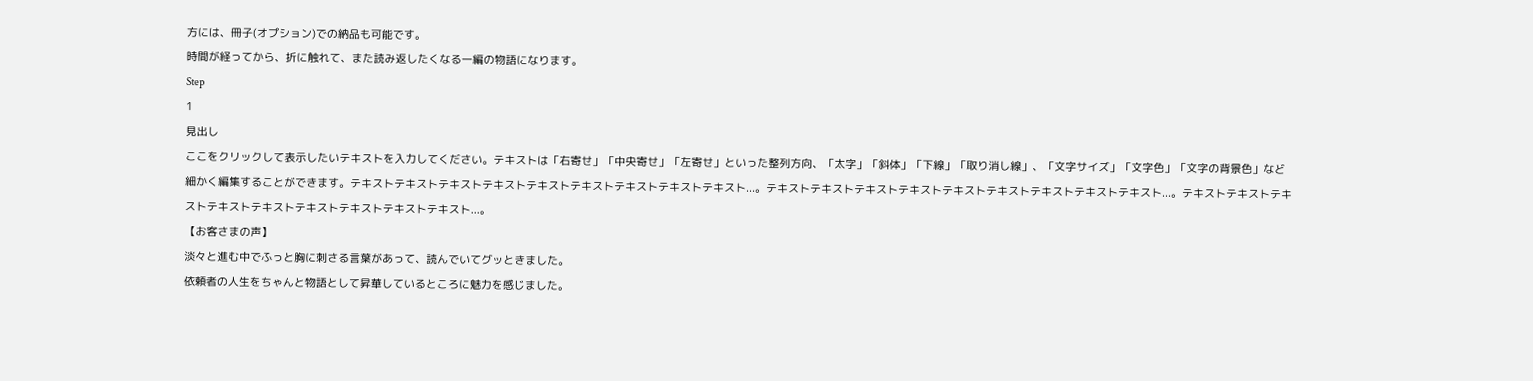方には、冊子(オプション)での納品も可能です。
時間が経ってから、折に触れて、また読み返したくなる一編の物語になります。
Step
1
見出し
ここをクリックして表示したいテキストを入力してください。テキストは「右寄せ」「中央寄せ」「左寄せ」といった整列方向、「太字」「斜体」「下線」「取り消し線」、「文字サイズ」「文字色」「文字の背景色」など細かく編集することができます。テキストテキストテキストテキストテキストテキストテキストテキストテキスト...。テキストテキストテキストテキストテキストテキストテキストテキストテキスト...。テキストテキストテキストテキストテキストテキストテキストテキストテキスト...。
【お客さまの声】
淡々と進む中でふっと胸に刺さる言葉があって、読んでいてグッときました。
依頼者の人生をちゃんと物語として昇華しているところに魅力を感じました。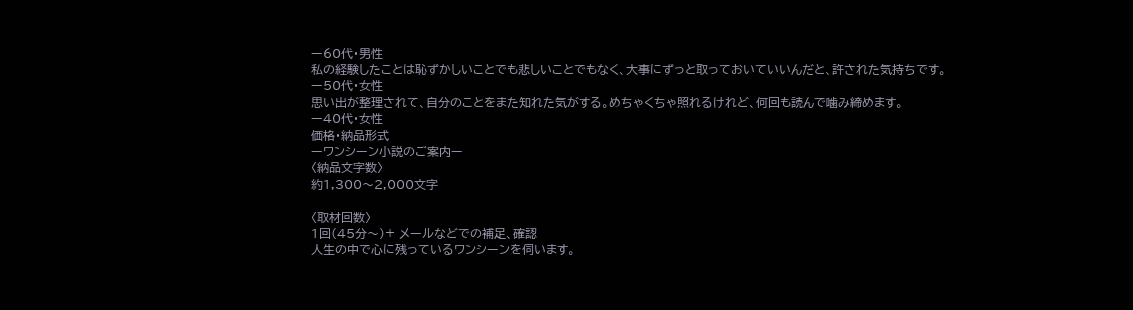ー60代・男性
私の経験したことは恥ずかしいことでも悲しいことでもなく、大事にずっと取っておいていいんだと、許された気持ちです。
ー50代・女性
思い出が整理されて、自分のことをまた知れた気がする。めちゃくちゃ照れるけれど、何回も読んで噛み締めます。
ー40代・女性
価格・納品形式
ーワンシーン小説のご案内ー
〈納品文字数〉
約1,300〜2,000文字

〈取材回数〉
1回(45分〜)+ メールなどでの補足、確認
人生の中で心に残っているワンシーンを伺います。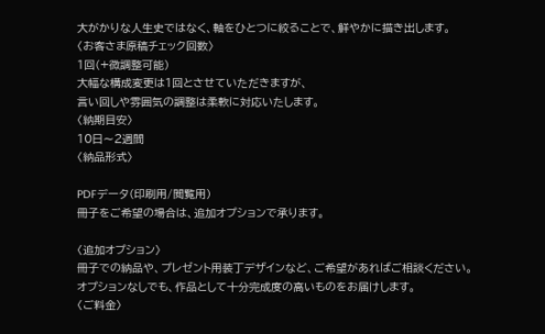大がかりな人生史ではなく、軸をひとつに絞ることで、鮮やかに描き出します。
〈お客さま原稿チェック回数〉
1回(+微調整可能)
大幅な構成変更は1回とさせていただきますが、
言い回しや雰囲気の調整は柔軟に対応いたします。
〈納期目安〉
10日〜2週間
〈納品形式〉

PDFデータ(印刷用/閲覧用)
冊子をご希望の場合は、追加オプションで承ります。

〈追加オプション〉
冊子での納品や、プレゼント用装丁デザインなど、ご希望があればご相談ください。
オプションなしでも、作品として十分完成度の高いものをお届けします。
〈ご料金〉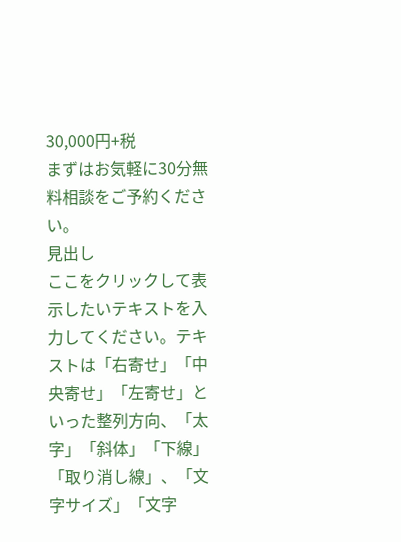30,000円+税
まずはお気軽に30分無料相談をご予約ください。
見出し
ここをクリックして表示したいテキストを入力してください。テキストは「右寄せ」「中央寄せ」「左寄せ」といった整列方向、「太字」「斜体」「下線」「取り消し線」、「文字サイズ」「文字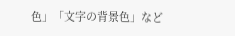色」「文字の背景色」など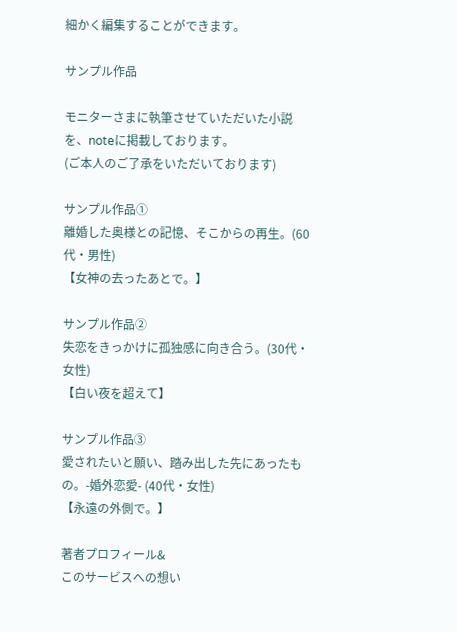細かく編集することができます。

サンプル作品

モニターさまに執筆させていただいた小説を、noteに掲載しております。
(ご本人のご了承をいただいております)

サンプル作品①
離婚した奥様との記憶、そこからの再生。(60代・男性)
【女神の去ったあとで。】

サンプル作品②
失恋をきっかけに孤独感に向き合う。(30代・女性)
【白い夜を超えて】

サンプル作品③
愛されたいと願い、踏み出した先にあったもの。-婚外恋愛- (40代・女性)
【永遠の外側で。】

著者プロフィール&
このサービスへの想い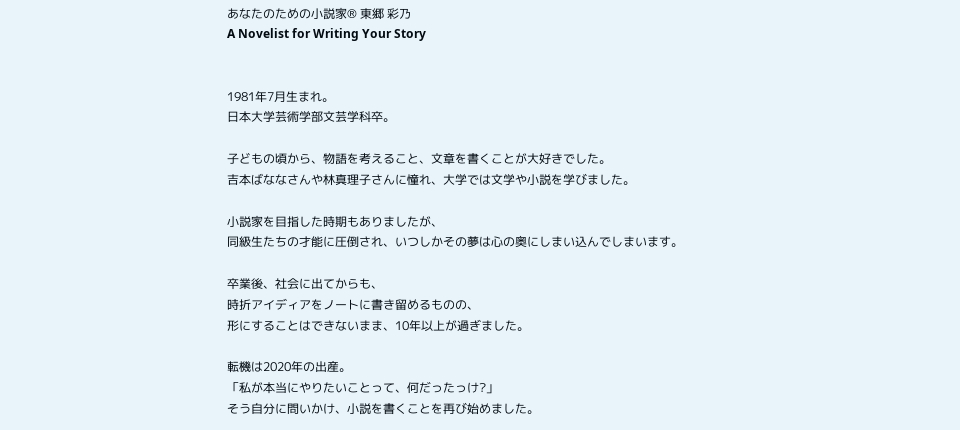あなたのための小説家® 東郷 彩乃
A Novelist for Writing Your Story


1981年7月生まれ。
日本大学芸術学部文芸学科卒。

子どもの頃から、物語を考えること、文章を書くことが大好きでした。
吉本ばななさんや林真理子さんに憧れ、大学では文学や小説を学びました。

小説家を目指した時期もありましたが、
同級生たちの才能に圧倒され、いつしかその夢は心の奥にしまい込んでしまいます。

卒業後、社会に出てからも、
時折アイディアをノートに書き留めるものの、
形にすることはできないまま、10年以上が過ぎました。

転機は2020年の出産。
「私が本当にやりたいことって、何だったっけ?」
そう自分に問いかけ、小説を書くことを再び始めました。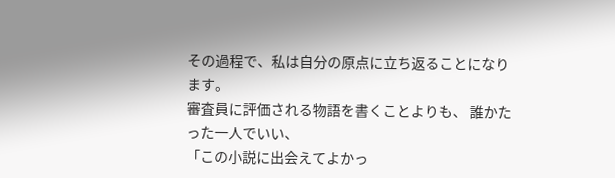その過程で、私は自分の原点に立ち返ることになります。
審査員に評価される物語を書くことよりも、 誰かたった一人でいい、
「この小説に出会えてよかっ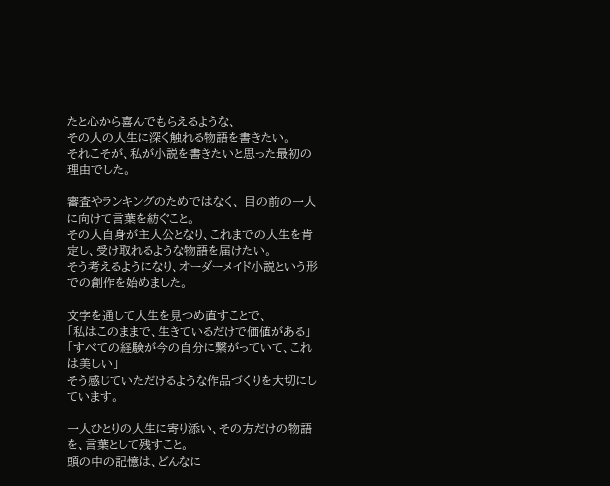たと心から喜んでもらえるような、
その人の人生に深く触れる物語を書きたい。
それこそが、私が小説を書きたいと思った最初の理由でした。

審査やランキングのためではなく、 目の前の一人に向けて言葉を紡ぐこと。
その人自身が主人公となり、これまでの人生を肯定し、受け取れるような物語を届けたい。
そう考えるようになり、オーダーメイド小説という形での創作を始めました。

文字を通して人生を見つめ直すことで、
「私はこのままで、生きているだけで価値がある」
「すべての経験が今の自分に繋がっていて、これは美しい」
そう感じていただけるような作品づくりを大切にしています。

一人ひとりの人生に寄り添い、その方だけの物語を、言葉として残すこと。
頭の中の記憶は、どんなに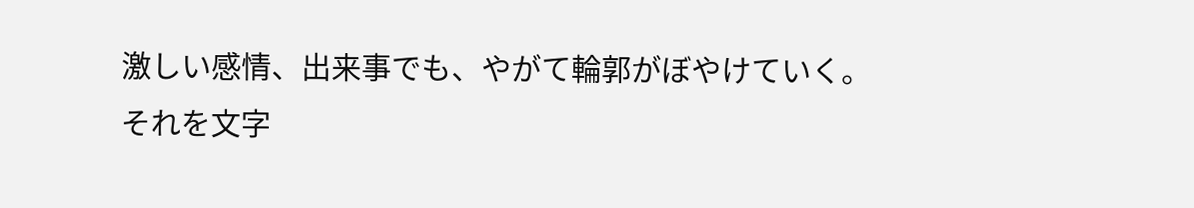激しい感情、出来事でも、やがて輪郭がぼやけていく。
それを文字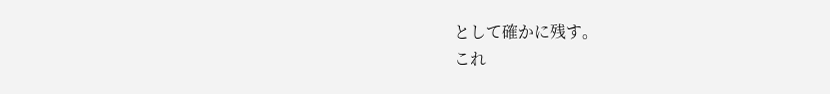として確かに残す。
これ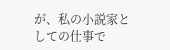が、私の小説家としての仕事で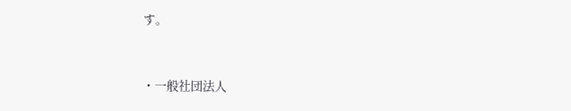す。


・一般社団法人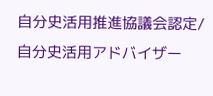自分史活用推進協議会認定/自分史活用アドバイザー